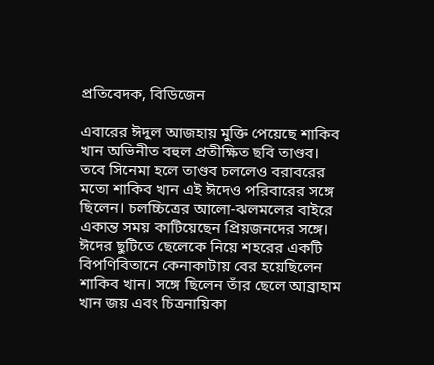প্রতিবেদক, বিডিজেন

এবারের ঈদুল আজহায় মুক্তি পেয়েছে শাকিব খান অভিনীত বহুল প্রতীক্ষিত ছবি তাণ্ডব। তবে সিনেমা হলে তাণ্ডব চললেও বরাবরের মতো শাকিব খান এই ঈদেও পরিবারের সঙ্গে ছিলেন। চলচ্চিত্রের আলো-ঝলমলের বাইরে একান্ত সময় কাটিয়েছেন প্রিয়জনদের সঙ্গে।
ঈদের ছুটিতে ছেলেকে নিয়ে শহরের একটি বিপণিবিতানে কেনাকাটায় বের হয়েছিলেন শাকিব খান। সঙ্গে ছিলেন তাঁর ছেলে আব্রাহাম খান জয় এবং চিত্রনায়িকা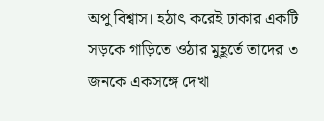অপু বিশ্বাস। হঠাৎ করেই ঢাকার একটি সড়কে গাড়িতে ওঠার মুহূর্তে তাদের ৩ জনকে একসঙ্গে দেখা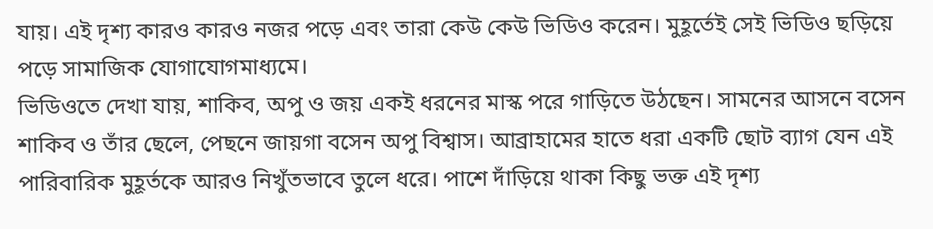যায়। এই দৃশ্য কারও কারও নজর পড়ে এবং তারা কেউ কেউ ভিডিও করেন। মুহূর্তেই সেই ভিডিও ছড়িয়ে পড়ে সামাজিক যোগাযোগমাধ্যমে।
ভিডিওতে দেখা যায়, শাকিব, অপু ও জয় একই ধরনের মাস্ক পরে গাড়িতে উঠছেন। সামনের আসনে বসেন শাকিব ও তাঁর ছেলে, পেছনে জায়গা বসেন অপু বিশ্বাস। আব্রাহামের হাতে ধরা একটি ছোট ব্যাগ যেন এই পারিবারিক মুহূর্তকে আরও নিখুঁতভাবে তুলে ধরে। পাশে দাঁড়িয়ে থাকা কিছু ভক্ত এই দৃশ্য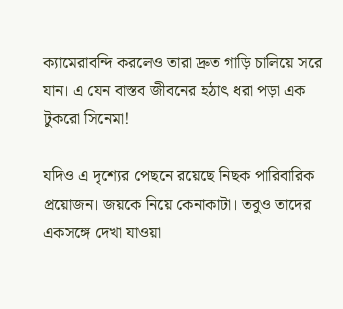ক্যামেরাবন্দি করলেও তারা দ্রুত গাড়ি চালিয়ে সরে যান। এ যেন বাস্তব জীবনের হঠাৎ ধরা পড়া এক টুকরো সিনেমা!

যদিও এ দৃশ্যের পেছনে রয়েছে নিছক পারিবারিক প্রয়োজন। জয়কে নিয়ে কেনাকাটা। তবুও তাদের একসঙ্গে দেখা যাওয়া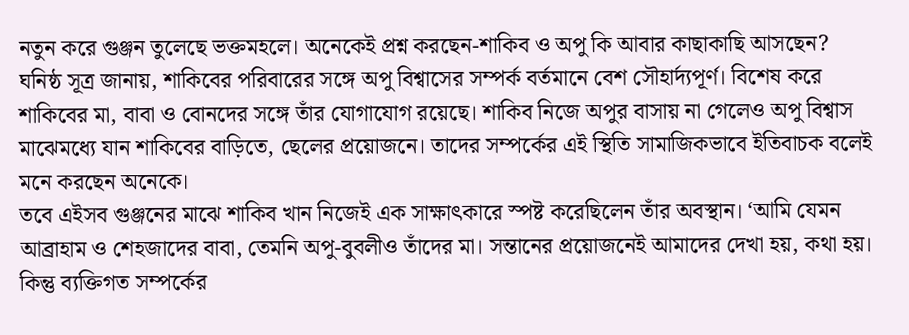নতুন করে গুঞ্জন তুলেছে ভক্তমহলে। অনেকেই প্রশ্ন করছেন-শাকিব ও অপু কি আবার কাছাকাছি আসছেন?
ঘনিষ্ঠ সূত্র জানায়, শাকিবের পরিবারের সঙ্গে অপু বিশ্বাসের সম্পর্ক বর্তমানে বেশ সৌহার্দ্যপূর্ণ। বিশেষ করে শাকিবের মা, বাবা ও বোনদের সঙ্গে তাঁর যোগাযোগ রয়েছে। শাকিব নিজে অপুর বাসায় না গেলেও অপু বিশ্বাস মাঝেমধ্যে যান শাকিবের বাড়িতে, ছেলের প্রয়োজনে। তাদের সম্পর্কের এই স্থিতি সামাজিকভাবে ইতিবাচক বলেই মনে করছেন অনেকে।
তবে এইসব গুঞ্জনের মাঝে শাকিব খান নিজেই এক সাক্ষাৎকারে স্পষ্ট করেছিলেন তাঁর অবস্থান। ‘আমি যেমন আব্রাহাম ও শেহজাদের বাবা, তেমনি অপু-বুবলীও তাঁদের মা। সন্তানের প্রয়োজনেই আমাদের দেখা হয়, কথা হয়। কিন্তু ব্যক্তিগত সম্পর্কের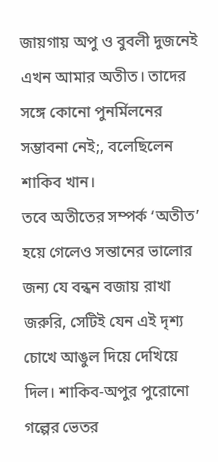জায়গায় অপু ও বুবলী দুজনেই এখন আমার অতীত। তাদের সঙ্গে কোনো পুনর্মিলনের সম্ভাবনা নেই;, বলেছিলেন শাকিব খান।
তবে অতীতের সম্পর্ক ‘অতীত’ হয়ে গেলেও সন্তানের ভালোর জন্য যে বন্ধন বজায় রাখা জরুরি, সেটিই যেন এই দৃশ্য চোখে আঙুল দিয়ে দেখিয়ে দিল। শাকিব-অপুর পুরোনো গল্পের ভেতর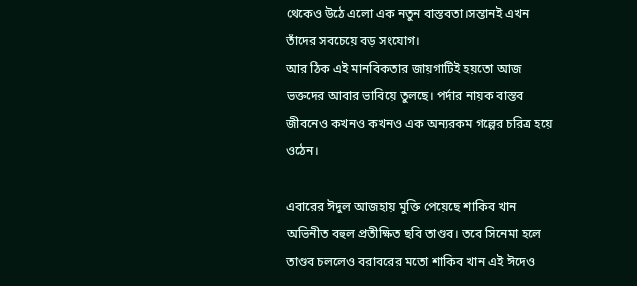থেকেও উঠে এলো এক নতুন বাস্তবতা।সন্তানই এখন তাঁদের সবচেয়ে বড় সংযোগ।
আর ঠিক এই মানবিকতার জায়গাটিই হয়তো আজ ভক্তদের আবার ভাবিয়ে তুলছে। পর্দার নায়ক বাস্তব জীবনেও কখনও কখনও এক অন্যরকম গল্পের চরিত্র হয়ে ওঠেন।

এবারের ঈদুল আজহায় মুক্তি পেয়েছে শাকিব খান অভিনীত বহুল প্রতীক্ষিত ছবি তাণ্ডব। তবে সিনেমা হলে তাণ্ডব চললেও বরাবরের মতো শাকিব খান এই ঈদেও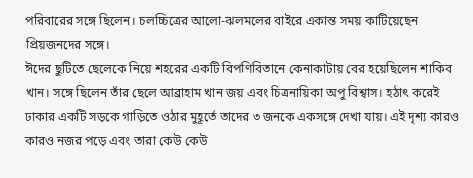পরিবারের সঙ্গে ছিলেন। চলচ্চিত্রের আলো-ঝলমলের বাইরে একান্ত সময় কাটিয়েছেন প্রিয়জনদের সঙ্গে।
ঈদের ছুটিতে ছেলেকে নিয়ে শহরের একটি বিপণিবিতানে কেনাকাটায় বের হয়েছিলেন শাকিব খান। সঙ্গে ছিলেন তাঁর ছেলে আব্রাহাম খান জয় এবং চিত্রনায়িকা অপু বিশ্বাস। হঠাৎ করেই ঢাকার একটি সড়কে গাড়িতে ওঠার মুহূর্তে তাদের ৩ জনকে একসঙ্গে দেখা যায়। এই দৃশ্য কারও কারও নজর পড়ে এবং তারা কেউ কেউ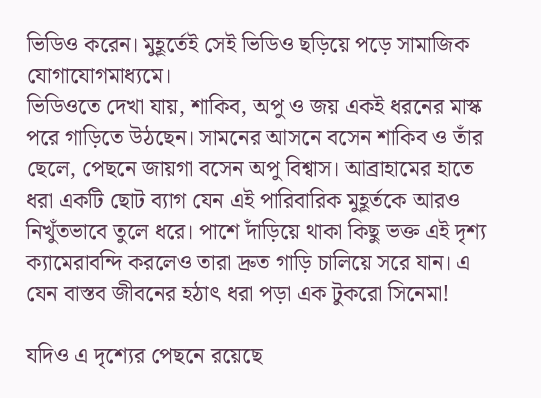ভিডিও করেন। মুহূর্তেই সেই ভিডিও ছড়িয়ে পড়ে সামাজিক যোগাযোগমাধ্যমে।
ভিডিওতে দেখা যায়, শাকিব, অপু ও জয় একই ধরনের মাস্ক পরে গাড়িতে উঠছেন। সামনের আসনে বসেন শাকিব ও তাঁর ছেলে, পেছনে জায়গা বসেন অপু বিশ্বাস। আব্রাহামের হাতে ধরা একটি ছোট ব্যাগ যেন এই পারিবারিক মুহূর্তকে আরও নিখুঁতভাবে তুলে ধরে। পাশে দাঁড়িয়ে থাকা কিছু ভক্ত এই দৃশ্য ক্যামেরাবন্দি করলেও তারা দ্রুত গাড়ি চালিয়ে সরে যান। এ যেন বাস্তব জীবনের হঠাৎ ধরা পড়া এক টুকরো সিনেমা!

যদিও এ দৃশ্যের পেছনে রয়েছে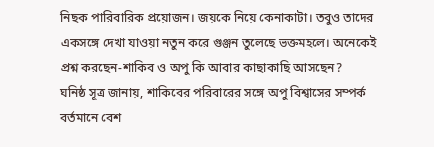নিছক পারিবারিক প্রয়োজন। জয়কে নিয়ে কেনাকাটা। তবুও তাদের একসঙ্গে দেখা যাওয়া নতুন করে গুঞ্জন তুলেছে ভক্তমহলে। অনেকেই প্রশ্ন করছেন-শাকিব ও অপু কি আবার কাছাকাছি আসছেন?
ঘনিষ্ঠ সূত্র জানায়, শাকিবের পরিবারের সঙ্গে অপু বিশ্বাসের সম্পর্ক বর্তমানে বেশ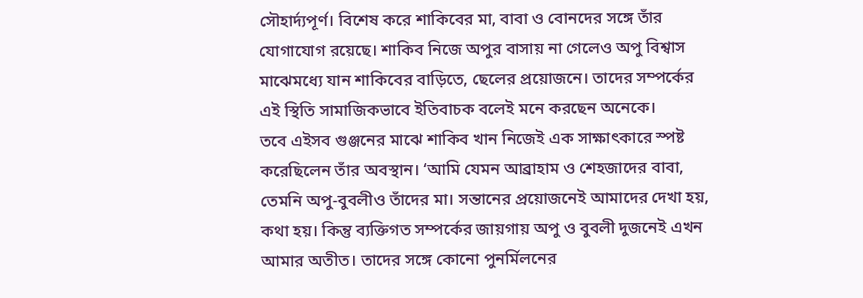সৌহার্দ্যপূর্ণ। বিশেষ করে শাকিবের মা, বাবা ও বোনদের সঙ্গে তাঁর যোগাযোগ রয়েছে। শাকিব নিজে অপুর বাসায় না গেলেও অপু বিশ্বাস মাঝেমধ্যে যান শাকিবের বাড়িতে, ছেলের প্রয়োজনে। তাদের সম্পর্কের এই স্থিতি সামাজিকভাবে ইতিবাচক বলেই মনে করছেন অনেকে।
তবে এইসব গুঞ্জনের মাঝে শাকিব খান নিজেই এক সাক্ষাৎকারে স্পষ্ট করেছিলেন তাঁর অবস্থান। ‘আমি যেমন আব্রাহাম ও শেহজাদের বাবা, তেমনি অপু-বুবলীও তাঁদের মা। সন্তানের প্রয়োজনেই আমাদের দেখা হয়, কথা হয়। কিন্তু ব্যক্তিগত সম্পর্কের জায়গায় অপু ও বুবলী দুজনেই এখন আমার অতীত। তাদের সঙ্গে কোনো পুনর্মিলনের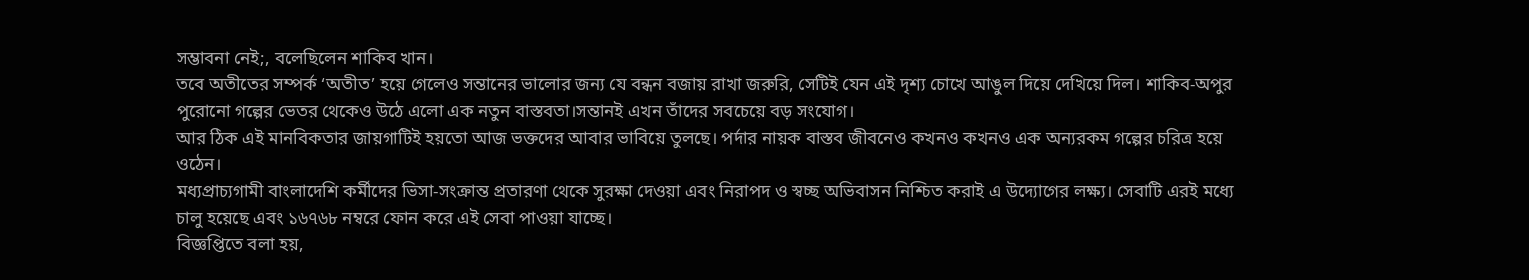সম্ভাবনা নেই;, বলেছিলেন শাকিব খান।
তবে অতীতের সম্পর্ক ‘অতীত’ হয়ে গেলেও সন্তানের ভালোর জন্য যে বন্ধন বজায় রাখা জরুরি, সেটিই যেন এই দৃশ্য চোখে আঙুল দিয়ে দেখিয়ে দিল। শাকিব-অপুর পুরোনো গল্পের ভেতর থেকেও উঠে এলো এক নতুন বাস্তবতা।সন্তানই এখন তাঁদের সবচেয়ে বড় সংযোগ।
আর ঠিক এই মানবিকতার জায়গাটিই হয়তো আজ ভক্তদের আবার ভাবিয়ে তুলছে। পর্দার নায়ক বাস্তব জীবনেও কখনও কখনও এক অন্যরকম গল্পের চরিত্র হয়ে ওঠেন।
মধ্যপ্রাচ্যগামী বাংলাদেশি কর্মীদের ভিসা-সংক্রান্ত প্রতারণা থেকে সুরক্ষা দেওয়া এবং নিরাপদ ও স্বচ্ছ অভিবাসন নিশ্চিত করাই এ উদ্যোগের লক্ষ্য। সেবাটি এরই মধ্যে চালু হয়েছে এবং ১৬৭৬৮ নম্বরে ফোন করে এই সেবা পাওয়া যাচ্ছে।
বিজ্ঞপ্তিতে বলা হয়,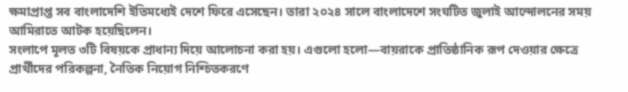ক্ষমাপ্রাপ্ত সব বাংলাদেশি ইতিমধ্যেই দেশে ফিরে এসেছেন। তারা ২০২৪ সালে বাংলাদেশে সংঘটিত জুলাই আন্দোলনের সময় আমিরাতে আটক হয়েছিলেন।
সংলাপে মূলত ৩টি বিষয়কে প্রাধান্য দিয়ে আলোচনা করা হয়। এগুলো হলো—বায়রাকে প্রাতিষ্ঠানিক রূপ দেওয়ার ক্ষেত্রে প্রার্থীদের পরিকল্পনা, নৈতিক নিয়োগ নিশ্চিতকরণে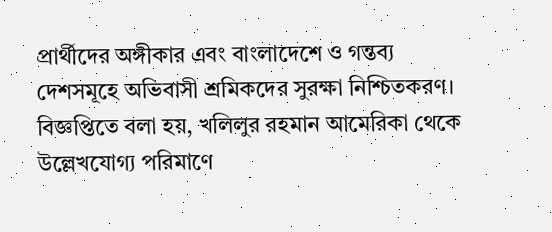প্রার্থীদের অঙ্গীকার এবং বাংলাদেশে ও গন্তব্য দেশসমূহে অভিবাসী শ্রমিকদের সুরক্ষা নিশ্চিতকরণ।
বিজ্ঞপ্তিতে বলা হয়, খলিলুর রহমান আমেরিকা থেকে উল্লেখযোগ্য পরিমাণে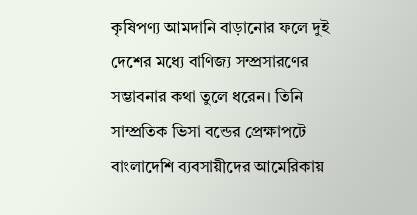কৃষিপণ্য আমদানি বাড়ানোর ফলে দুই দেশের মধ্যে বাণিজ্য সম্প্রসারণের সম্ভাবনার কথা তুলে ধরেন। তিনি সাম্প্রতিক ভিসা বন্ডের প্রেক্ষাপটে বাংলাদেশি ব্যবসায়ীদের আমেরিকায়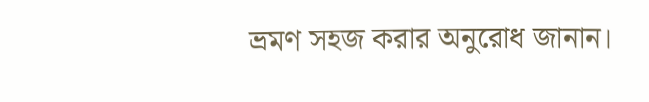ভ্রমণ সহজ করার অনুরোধ জানান।